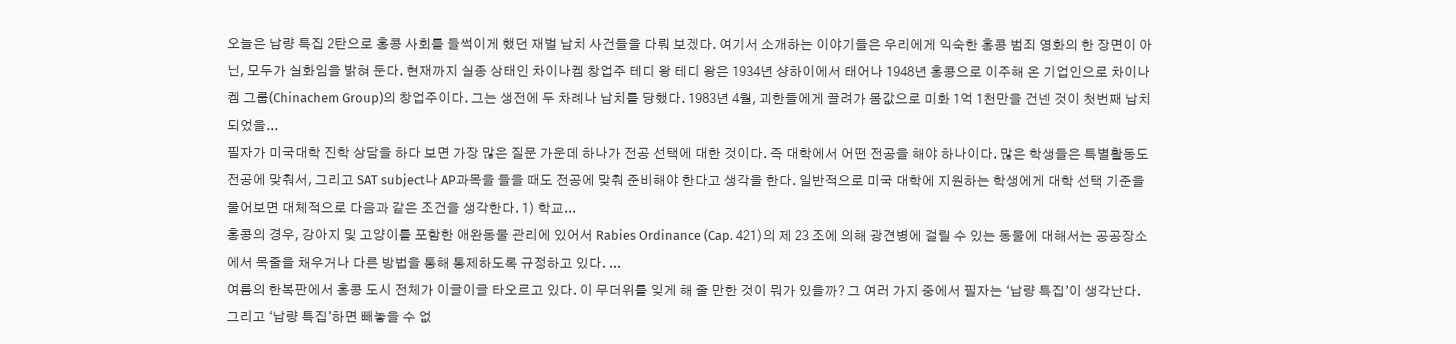오늘은 납량 특집 2탄으로 홍콩 사회를 들썩이게 했던 재벌 납치 사건들을 다뤄 보겠다. 여기서 소개하는 이야기들은 우리에게 익숙한 홍콩 범죄 영화의 한 장면이 아닌, 모두가 실화임을 밝혀 둔다. 현재까지 실종 상태인 차이나켐 창업주 테디 왕 테디 왕은 1934년 샹하이에서 태어나 1948년 홍콩으로 이주해 온 기업인으로 차이나켐 그룹(Chinachem Group)의 창업주이다. 그는 생전에 두 차례나 납치를 당했다. 1983년 4월, 괴한들에게 끌려가 몸값으로 미화 1억 1천만을 건넨 것이 첫번째 납치되었을...
필자가 미국대학 진학 상담을 하다 보면 가장 많은 질문 가운데 하나가 전공 선택에 대한 것이다. 즉 대학에서 어떤 전공을 해야 하나이다. 많은 학생들은 특별활동도 전공에 맞춰서, 그리고 SAT subject나 AP과목을 들을 때도 전공에 맞춰 준비해야 한다고 생각을 한다. 일반적으로 미국 대학에 지원하는 학생에게 대학 선택 기준을 물어보면 대체적으로 다음과 같은 조건을 생각한다. 1) 학교...
홍콩의 경우, 강아지 및 고양이를 포함한 애완동물 관리에 있어서 Rabies Ordinance (Cap. 421)의 제 23 조에 의해 광견병에 걸릴 수 있는 동물에 대해서는 공공장소에서 목줄을 채우거나 다른 방법을 통해 통제하도록 규정하고 있다. ...
여름의 한복판에서 홍콩 도시 전체가 이글이글 타오르고 있다. 이 무더위를 잊게 해 줄 만한 것이 뭐가 있을까? 그 여러 가지 중에서 필자는 ‘납량 특집’이 생각난다. 그리고 ‘납량 특집’하면 빼놓을 수 없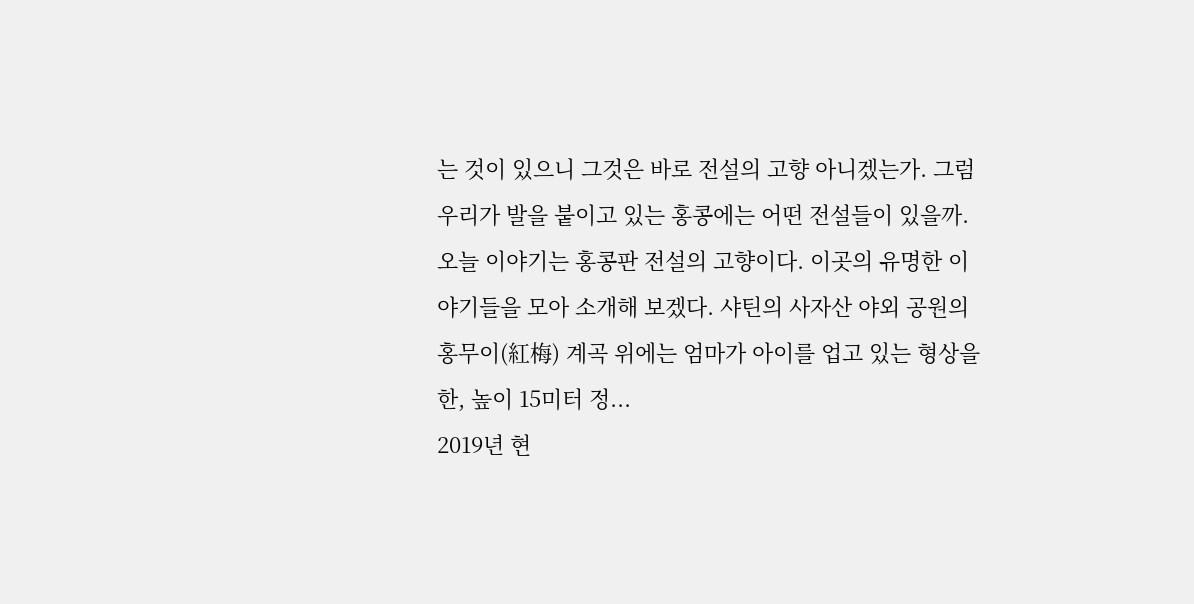는 것이 있으니 그것은 바로 전설의 고향 아니겠는가. 그럼 우리가 발을 붙이고 있는 홍콩에는 어떤 전설들이 있을까. 오늘 이야기는 홍콩판 전설의 고향이다. 이곳의 유명한 이야기들을 모아 소개해 보겠다. 샤틴의 사자산 야외 공원의 홍무이(紅梅) 계곡 위에는 엄마가 아이를 업고 있는 형상을 한, 높이 15미터 정...
2019년 현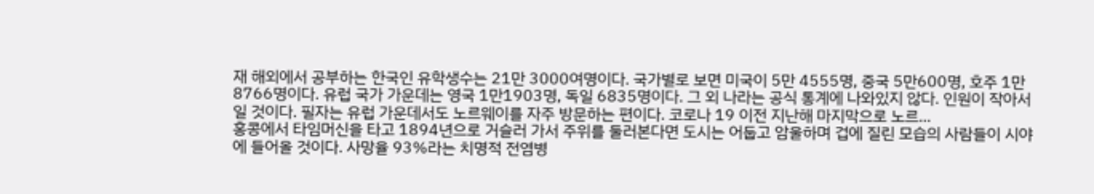재 해외에서 공부하는 한국인 유학생수는 21만 3000여명이다. 국가별로 보면 미국이 5만 4555명, 중국 5만600명, 호주 1만 8766명이다. 유럽 국가 가운데는 영국 1만1903명, 독일 6835명이다. 그 외 나라는 공식 통계에 나와있지 않다. 인원이 작아서 일 것이다. 필자는 유럽 가운데서도 노르웨이를 자주 방문하는 편이다. 코로나 19 이전 지난해 마지막으로 노르...
홍콩에서 타임머신을 타고 1894년으로 거슬러 가서 주위를 둘러본다면 도시는 어둡고 암울하며 겁에 질린 모습의 사람들이 시야에 들어올 것이다. 사망율 93%라는 치명적 전염병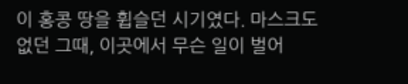이 홍콩 땅을 휩슬던 시기였다. 마스크도 없던 그때, 이곳에서 무슨 일이 벌어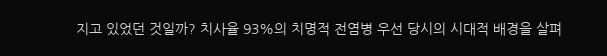지고 있었던 것일까? 치사율 93%의 치명적 전염병 우선 당시의 시대적 배경을 살펴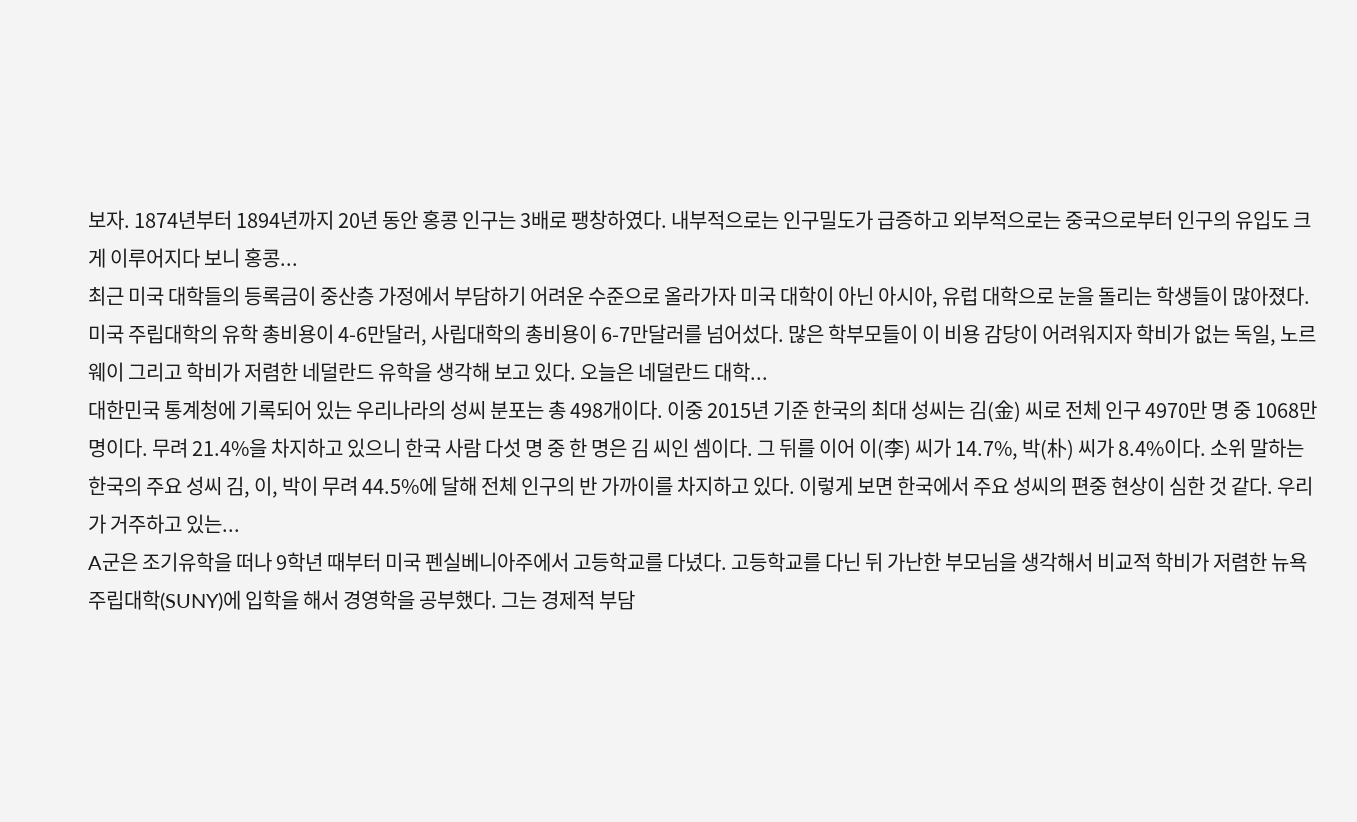보자. 1874년부터 1894년까지 20년 동안 홍콩 인구는 3배로 팽창하였다. 내부적으로는 인구밀도가 급증하고 외부적으로는 중국으로부터 인구의 유입도 크게 이루어지다 보니 홍콩...
최근 미국 대학들의 등록금이 중산층 가정에서 부담하기 어려운 수준으로 올라가자 미국 대학이 아닌 아시아, 유럽 대학으로 눈을 돌리는 학생들이 많아졌다. 미국 주립대학의 유학 총비용이 4-6만달러, 사립대학의 총비용이 6-7만달러를 넘어섰다. 많은 학부모들이 이 비용 감당이 어려워지자 학비가 없는 독일, 노르웨이 그리고 학비가 저렴한 네덜란드 유학을 생각해 보고 있다. 오늘은 네덜란드 대학...
대한민국 통계청에 기록되어 있는 우리나라의 성씨 분포는 총 498개이다. 이중 2015년 기준 한국의 최대 성씨는 김(金) 씨로 전체 인구 4970만 명 중 1068만명이다. 무려 21.4%을 차지하고 있으니 한국 사람 다섯 명 중 한 명은 김 씨인 셈이다. 그 뒤를 이어 이(李) 씨가 14.7%, 박(朴) 씨가 8.4%이다. 소위 말하는 한국의 주요 성씨 김, 이, 박이 무려 44.5%에 달해 전체 인구의 반 가까이를 차지하고 있다. 이렇게 보면 한국에서 주요 성씨의 편중 현상이 심한 것 같다. 우리가 거주하고 있는...
A군은 조기유학을 떠나 9학년 때부터 미국 펜실베니아주에서 고등학교를 다녔다. 고등학교를 다닌 뒤 가난한 부모님을 생각해서 비교적 학비가 저렴한 뉴욕 주립대학(SUNY)에 입학을 해서 경영학을 공부했다. 그는 경제적 부담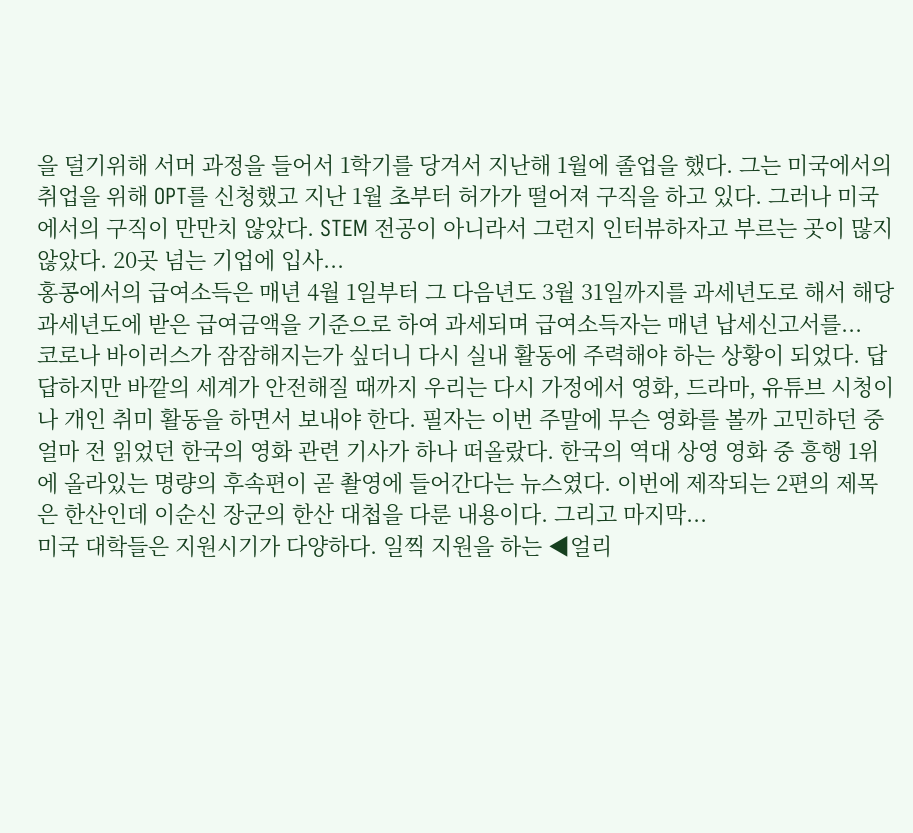을 덜기위해 서머 과정을 들어서 1학기를 당겨서 지난해 1월에 졸업을 했다. 그는 미국에서의 취업을 위해 OPT를 신청했고 지난 1월 초부터 허가가 떨어져 구직을 하고 있다. 그러나 미국에서의 구직이 만만치 않았다. STEM 전공이 아니라서 그런지 인터뷰하자고 부르는 곳이 많지 않았다. 20곳 넘는 기업에 입사...
홍콩에서의 급여소득은 매년 4월 1일부터 그 다음년도 3월 31일까지를 과세년도로 해서 해당 과세년도에 받은 급여금액을 기준으로 하여 과세되며 급여소득자는 매년 납세신고서를...
코로나 바이러스가 잠잠해지는가 싶더니 다시 실내 활동에 주력해야 하는 상황이 되었다. 답답하지만 바깥의 세계가 안전해질 때까지 우리는 다시 가정에서 영화, 드라마, 유튜브 시청이나 개인 취미 활동을 하면서 보내야 한다. 필자는 이번 주말에 무슨 영화를 볼까 고민하던 중 얼마 전 읽었던 한국의 영화 관련 기사가 하나 떠올랐다. 한국의 역대 상영 영화 중 흥행 1위에 올라있는 명량의 후속편이 곧 촬영에 들어간다는 뉴스였다. 이번에 제작되는 2편의 제목은 한산인데 이순신 장군의 한산 대첩을 다룬 내용이다. 그리고 마지막...
미국 대학들은 지원시기가 다양하다. 일찍 지원을 하는 ◀얼리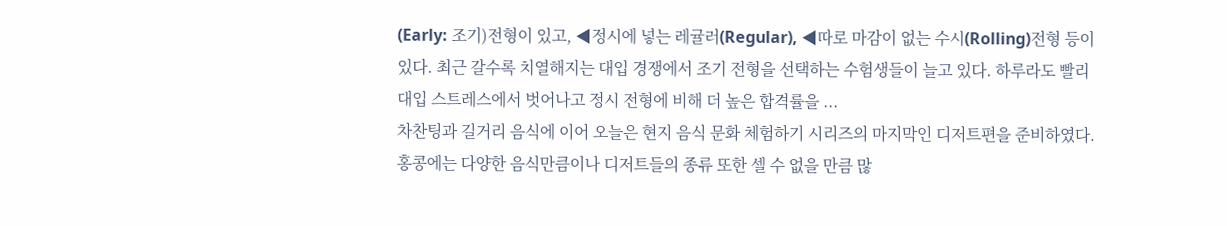(Early: 조기)전형이 있고, ◀정시에 넣는 레귤러(Regular), ◀따로 마감이 없는 수시(Rolling)전형 등이 있다. 최근 갈수록 치열해지는 대입 경쟁에서 조기 전형을 선택하는 수험생들이 늘고 있다. 하루라도 빨리 대입 스트레스에서 벗어나고 정시 전형에 비해 더 높은 합격률을 ...
차찬팅과 길거리 음식에 이어 오늘은 현지 음식 문화 체험하기 시리즈의 마지막인 디저트편을 준비하였다. 홍콩에는 다양한 음식만큼이나 디저트들의 종류 또한 셀 수 없을 만큼 많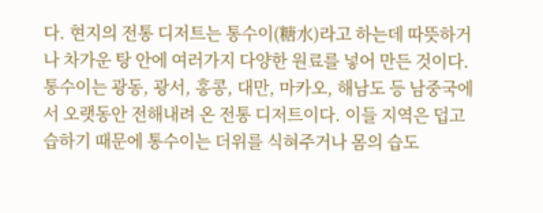다. 현지의 전통 디저트는 통수이(糖水)라고 하는데 따뜻하거나 차가운 탕 안에 여러가지 다양한 원료를 넣어 만든 것이다. 통수이는 광동, 광서, 홍콩, 대만, 마카오, 해남도 등 남중국에서 오랫동안 전해내려 온 전통 디저트이다. 이들 지역은 덥고 습하기 때문에 통수이는 더위를 식혀주거나 몸의 습도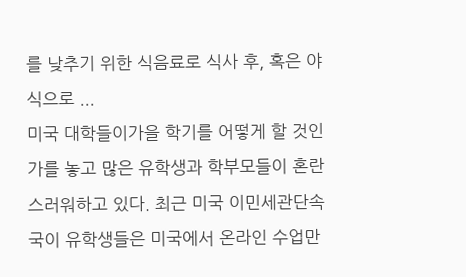를 낮추기 위한 식음료로 식사 후, 혹은 야식으로 ...
미국 대학들이가을 학기를 어떻게 할 것인가를 놓고 많은 유학생과 학부모들이 혼란스러워하고 있다. 최근 미국 이민세관단속국이 유학생들은 미국에서 온라인 수업만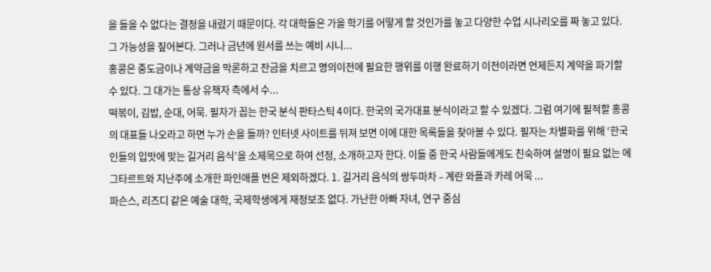을 들을 수 없다는 결정을 내렸기 때문이다. 각 대학들은 가을 학기를 어떻게 할 것인가를 놓고 다양한 수업 시나리오를 짜 놓고 있다. 그 가능성을 짚어본다. 그러나 금년에 원서를 쓰는 예비 시니...
홍콩은 중도금이나 계약금을 막론하고 잔금을 치르고 명의이전에 필요한 행위를 이행 완료하기 이전이라면 언제든지 계약을 파기할 수 있다. 그 대가는 통상 유책자 측에서 수...
떡볶이, 김밥, 순대, 어묵. 필자가 꼽는 한국 분식 판타스틱 4이다. 한국의 국가대표 분식이라고 할 수 있겠다. 그럼 여기에 필적할 홍콩의 대표들 나오라고 하면 누가 손을 들까? 인터넷 사이트를 뒤져 보면 이에 대한 목록들을 찾아볼 수 있다. 필자는 차별화를 위해 ‘한국인들의 입맛에 맞는 길거리 음식’을 소제목으로 하여 선정, 소개하고자 한다. 이들 중 한국 사람들에게도 친숙하여 설명이 필요 없는 에그타르트와 지난주에 소개한 파인애플 번은 제외하겠다. 1. 길거리 음식의 쌍두마차 – 계란 와플과 카레 어묵 ...
파슨스, 리즈디 같은 예술 대학, 국제학생에게 재정보조 없다. 가난한 아빠 자녀, 연구 중심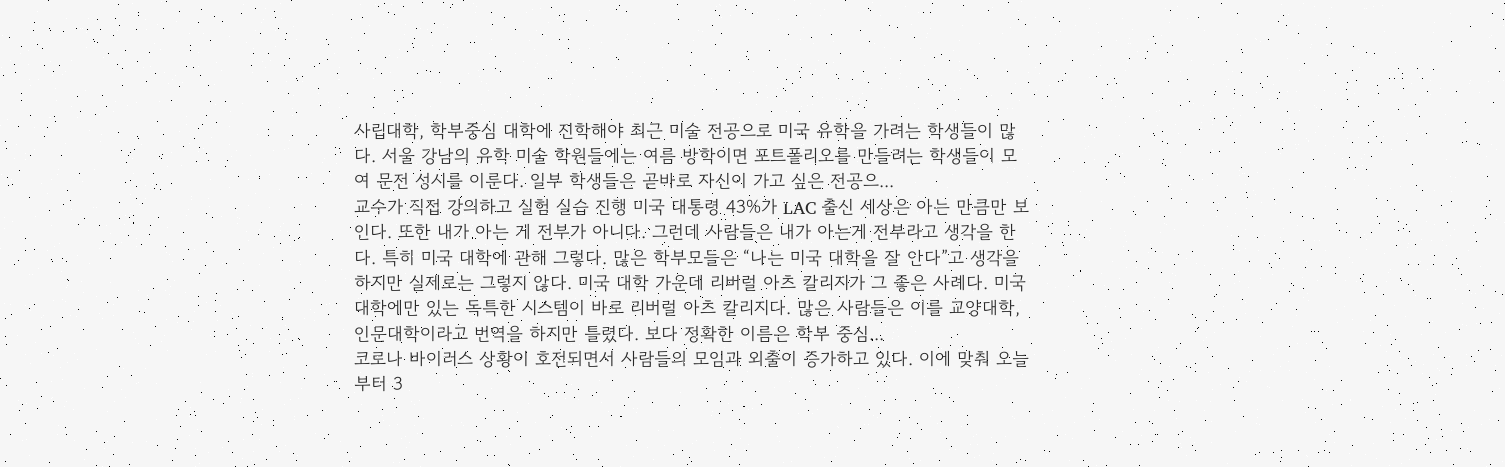사립대학, 학부중심 대학에 진학해야 최근 미술 전공으로 미국 유학을 가려는 학생들이 많다. 서울 강남의 유학 미술 학원들에는 여름 방학이면 포트폴리오를 만들려는 학생들이 모여 문전 성시를 이룬다. 일부 학생들은 곧바로 자신이 가고 싶은 전공으...
교수가 직접 강의하고 실험 실습 진행 미국 대통령 43%가 LAC 출신 세상은 아는 만큼만 보인다. 또한 내가 아는 게 전부가 아니다. 그런데 사람들은 내가 아는게 전부라고 생각을 한다. 특히 미국 대학에 관해 그렇다. 많은 학부모들은 “나는 미국 대학을 잘 안다”고 생각을 하지만 실제로는 그렇지 않다. 미국 대학 가운데 리버럴 아츠 칼리지가 그 좋은 사례다. 미국 대학에만 있는 독특한 시스템이 바로 리버럴 아츠 칼리지다. 많은 사람들은 이를 교양대학, 인문대학이라고 번역을 하지만 틀렸다. 보다 정확한 이름은 학부 중심...
코로나 바이러스 상황이 호전되면서 사람들의 모임과 외출이 증가하고 있다. 이에 맞춰 오늘부터 3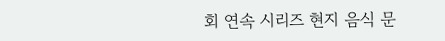회 연속 시리즈 현지 음식 문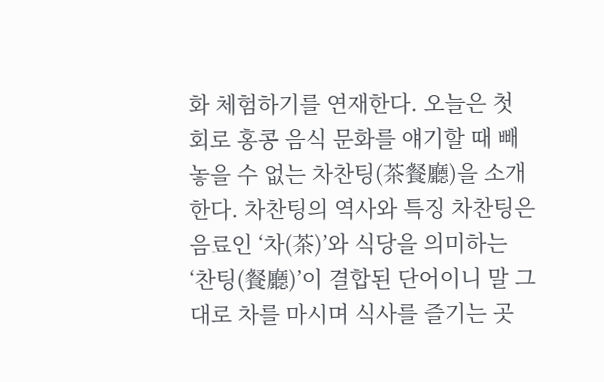화 체험하기를 연재한다. 오늘은 첫 회로 홍콩 음식 문화를 얘기할 때 빼놓을 수 없는 차찬팅(茶餐廳)을 소개한다. 차찬팅의 역사와 특징 차찬팅은 음료인 ‘차(茶)’와 식당을 의미하는 ‘찬팅(餐廳)’이 결합된 단어이니 말 그대로 차를 마시며 식사를 즐기는 곳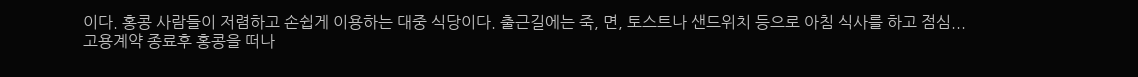이다. 홍콩 사람들이 저렴하고 손쉽게 이용하는 대중 식당이다. 출근길에는 죽, 면, 토스트나 샌드위치 등으로 아침 식사를 하고 점심...
고용계약 종료후 홍콩을 떠나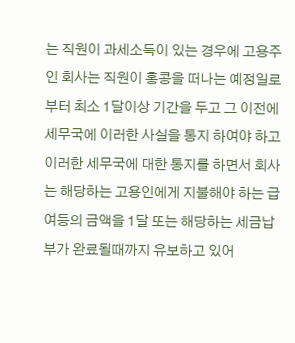는 직원이 과세소득이 있는 경우에 고용주인 회사는 직원이 홍콩을 떠나는 예정일로부터 최소 1달이상 기간을 두고 그 이전에 세무국에 이러한 사실을 통지 하여야 하고 이러한 세무국에 대한 통지를 하면서 회사는 해당하는 고용인에게 지불해야 하는 급여등의 금액을 1달 또는 해당하는 세금납부가 완료될때까지 유보하고 있어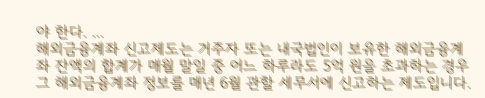야 한다. ...
해외금융계좌 신고제도는 거주자 또는 내국법인이 보유한 해외금융계좌 잔액의 합계가 매월 말일 중 어느 하루라도 5억 원을 초과하는 경우 그 해외금융계좌 정보를 매년 6월 관할 세무서에 신고하는 제도입니다.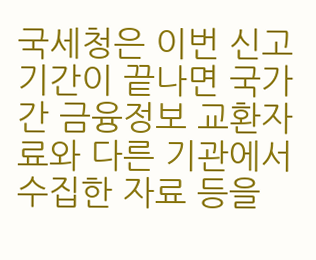국세청은 이번 신고기간이 끝나면 국가 간 금융정보 교환자료와 다른 기관에서 수집한 자료 등을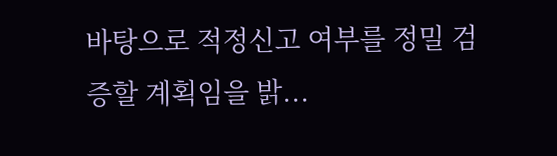바탕으로 적정신고 여부를 정밀 검증할 계획임을 밝...